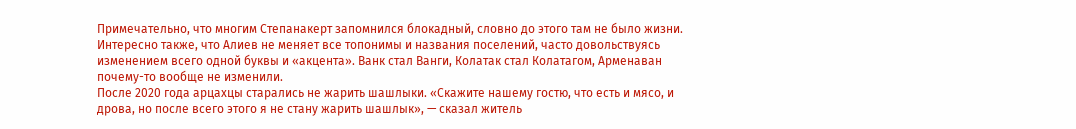Примечательно, что многим Степанакерт запомнился блокадный, словно до этого там не было жизни.
Интересно также, что Алиев не меняет все топонимы и названия поселений, часто довольствуясь изменением всего одной буквы и «акцента». Ванк стал Ванги, Колатак стал Колатагом, Арменаван почему-то вообще не изменили.
После 2020 года арцахцы старались не жарить шашлыки. «Скажите нашему гостю, что есть и мясо, и дрова, но после всего этого я не стану жарить шашлык», — сказал житель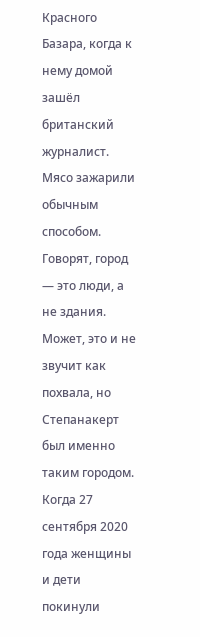Красного Базара, когда к нему домой зашёл британский журналист. Мясо зажарили обычным способом.
Говорят, город — это люди, а не здания. Может, это и не звучит как похвала, но Степанакерт был именно таким городом.
Когда 27 сентября 2020 года женщины и дети покинули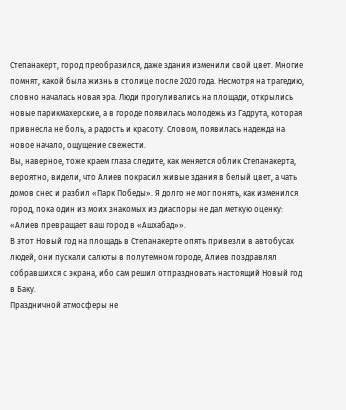Степанакерт, город преобразился, даже здания изменили свой цвет. Многие помнят, какой была жизнь в столице после 2020 года. Несмотря на трагедию, словно началась новая эра. Люди прогуливались на площади, открылись новые парикмахерские, а в городе появилась молодежь из Гадрута, которая привнесла не боль, а радость и красоту. Словом, появилась надежда на новое начало, ощущение свежести.
Вы, наверное, тоже краем глаза следите, как меняется облик Степанакерта, вероятно, видели, что Алиев покрасил живые здания в белый цвет, а чать домов снес и разбил «Парк Победы». Я долго не мог понять, как изменился город, пока один из моих знакомых из диаспоры не дал меткую оценку: «Алиев превращает ваш город в «Ашхабад»».
В этот Новый год на площадь в Степанакерте опять привезли в автобусах людей, они пускали салюты в полутемном городе, Алиев поздравлял собравшихся с экрана, ибо сам решил отпраздновать настоящий Новый год в Баку.
Праздничной атмосферы не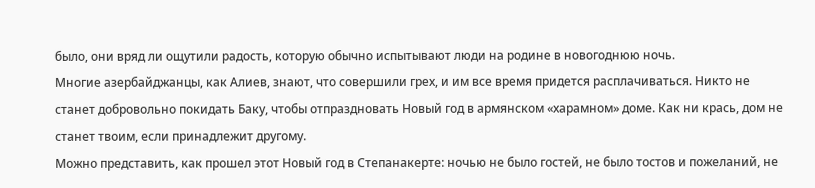было, они вряд ли ощутили радость, которую обычно испытывают люди на родине в новогоднюю ночь.
Многие азербайджанцы, как Алиев, знают, что совершили грех, и им все время придется расплачиваться. Никто не станет добровольно покидать Баку, чтобы отпраздновать Новый год в армянском «харамном» доме. Как ни крась, дом не станет твоим, если принадлежит другому.
Можно представить, как прошел этот Новый год в Степанакерте: ночью не было гостей, не было тостов и пожеланий, не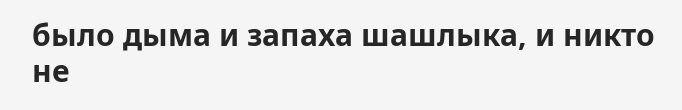было дыма и запаха шашлыка, и никто не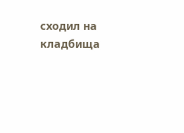сходил на кладбища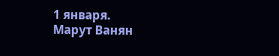1 января.
Марут Ванян